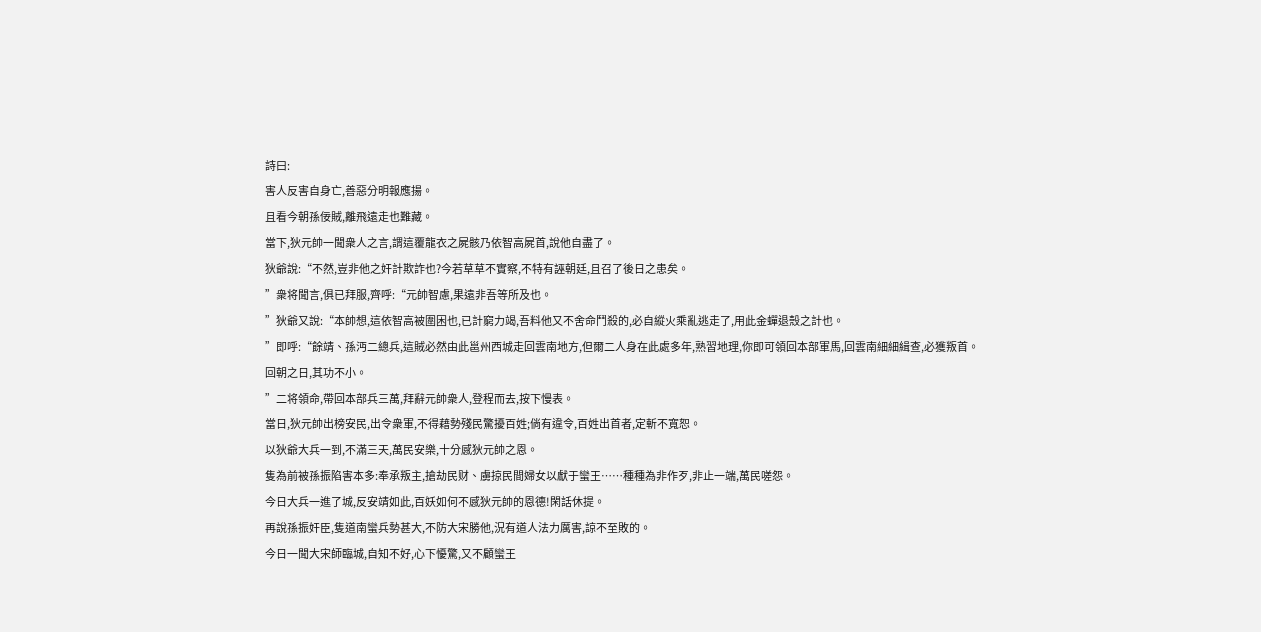詩曰:
害人反害自身亡,善惡分明報應揚。
且看今朝孫佞賊,離飛遠走也難藏。
當下,狄元帥一聞衆人之言,謂這覆龍衣之屍骸乃依智高屍首,說他自盡了。
狄爺說:“不然,豈非他之奸計欺詐也?今若草草不實察,不特有誣朝廷,且召了後日之患矣。
”衆将聞言,俱已拜服,齊呼:“元帥智慮,果遠非吾等所及也。
”狄爺又說:“本帥想,這依智高被圍困也,已計窮力竭,吾料他又不舍命鬥殺的,必自縱火乘亂逃走了,用此金蟬退殼之計也。
”即呼:“餘靖、孫沔二總兵,這賊必然由此邕州西城走回雲南地方,但爾二人身在此處多年,熟習地理,你即可領回本部軍馬,回雲南細細緝查,必獲叛首。
回朝之日,其功不小。
”二将領命,帶回本部兵三萬,拜辭元帥衆人,登程而去,按下慢表。
當日,狄元帥出榜安民,出令衆軍,不得藉勢殘民驚擾百姓;倘有違令,百姓出首者,定斬不寬恕。
以狄爺大兵一到,不滿三天,萬民安樂,十分感狄元帥之恩。
隻為前被孫振陷害本多:奉承叛主,搶劫民财、虜掠民間婦女以獻于蠻王……種種為非作歹,非止一端,萬民嗟怨。
今日大兵一進了城,反安靖如此,百妖如何不感狄元帥的恩德!閑話休提。
再說孫振奸臣,隻道南蠻兵勢甚大,不防大宋勝他,況有道人法力厲害,諒不至敗的。
今日一聞大宋師臨城,自知不好,心下懮驚,又不顧蠻王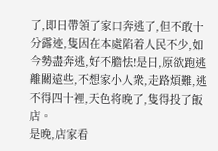了,即日帶領了家口奔逃了,但不敢十分露迹,隻因在本處陷着人民不少,如今勢盡奔逃,好不膽怯!是日,原欲跑逃離關遠些,不想家小人衆,走路煩難,逃不得四十裡,天色将晚了,隻得投了飯店。
是晚,店家看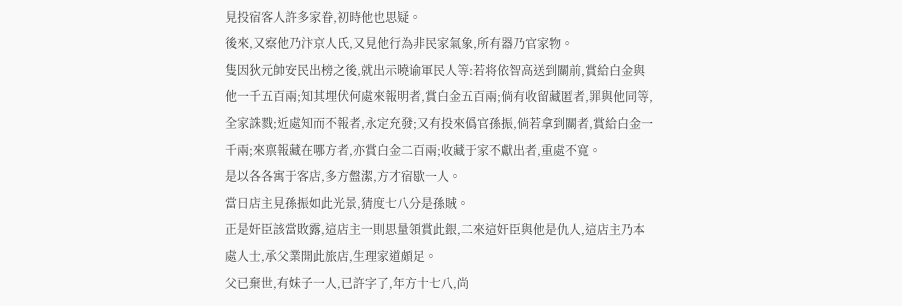見投宿客人許多家眷,初時他也思疑。
後來,又察他乃汴京人氏,又見他行為非民家氣象,所有器乃官家物。
隻因狄元帥安民出榜之後,就出示曉谕軍民人等:若将依智高送到關前,賞給白金與他一千五百兩;知其埋伏何處來報明者,賞白金五百兩;倘有收留藏匿者,罪與他同等,全家誅戮;近處知而不報者,永定充發;又有投來僞官孫振,倘若拿到關者,賞給白金一千兩;來禀報藏在哪方者,亦賞白金二百兩;收藏于家不獻出者,重處不寬。
是以各各寓于客店,多方盤潔,方才宿歇一人。
當日店主見孫振如此光景,猜度七八分是孫賊。
正是奸臣該當敗露,這店主一則思量領賞此銀,二來這奸臣與他是仇人,這店主乃本處人士,承父業開此旅店,生理家道頗足。
父已棄世,有妹子一人,已許字了,年方十七八,尚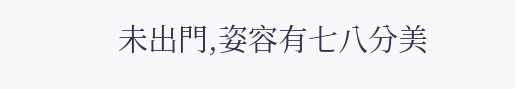未出門,姿容有七八分美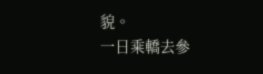貌。
一日乘轎去參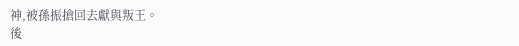神,被孫振搶回去獻與叛王。
後